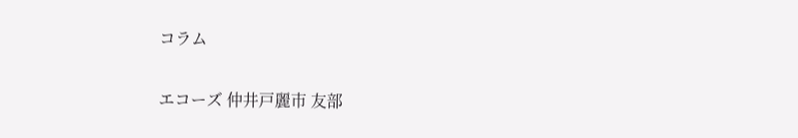コラム

エコーズ 仲井戸麗市 友部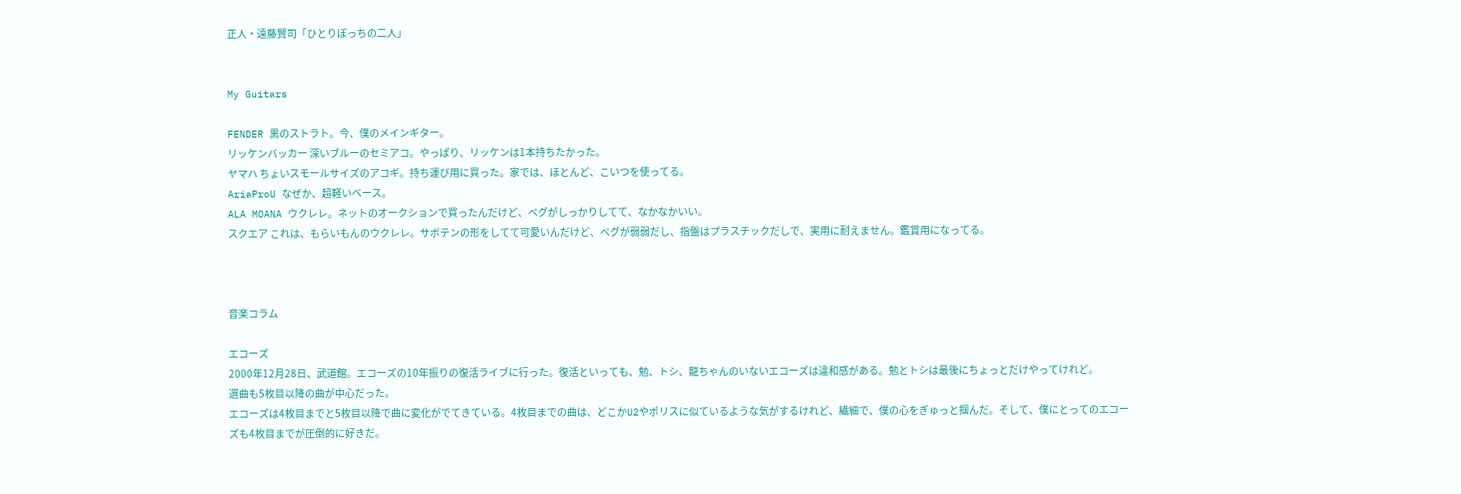正人・遠藤賢司「ひとりぼっちの二人」


My Guitars

FENDER 黒のストラト。今、僕のメインギター。
リッケンバッカー 深いブルーのセミアコ。やっぱり、リッケンは1本持ちたかった。
ヤマハ ちょいスモールサイズのアコギ。持ち運び用に買った。家では、ほとんど、こいつを使ってる。
AriaProU なぜか、超軽いベース。
ALA MOANA ウクレレ。ネットのオークションで買ったんだけど、ペグがしっかりしてて、なかなかいい。
スクエア これは、もらいもんのウクレレ。サボテンの形をしてて可愛いんだけど、ペグが弱弱だし、指盤はプラスチックだしで、実用に耐えません。鑑賞用になってる。



音楽コラム

エコーズ
2000年12月28日、武道館。エコーズの10年振りの復活ライブに行った。復活といっても、勉、トシ、龍ちゃんのいないエコーズは違和感がある。勉とトシは最後にちょっとだけやってけれど。
選曲も5枚目以降の曲が中心だった。
エコーズは4枚目までと5枚目以降で曲に変化がでてきている。4枚目までの曲は、どこかU2やポリスに似ているような気がするけれど、繊細で、僕の心をぎゅっと掴んだ。そして、僕にとってのエコーズも4枚目までが圧倒的に好きだ。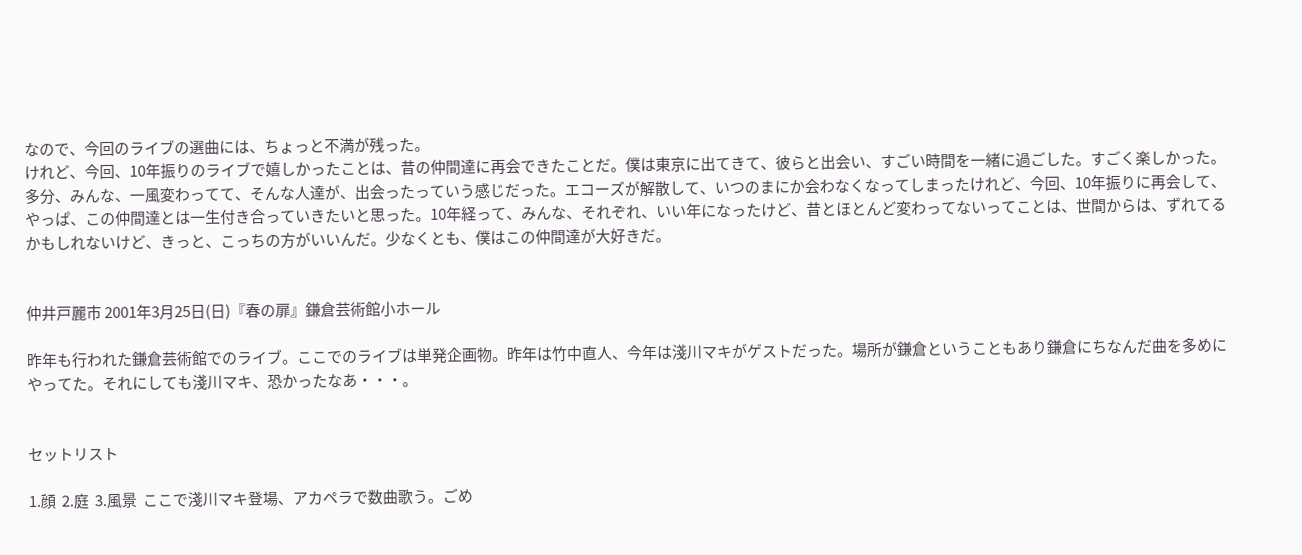なので、今回のライブの選曲には、ちょっと不満が残った。
けれど、今回、10年振りのライブで嬉しかったことは、昔の仲間達に再会できたことだ。僕は東京に出てきて、彼らと出会い、すごい時間を一緒に過ごした。すごく楽しかった。多分、みんな、一風変わってて、そんな人達が、出会ったっていう感じだった。エコーズが解散して、いつのまにか会わなくなってしまったけれど、今回、10年振りに再会して、やっぱ、この仲間達とは一生付き合っていきたいと思った。10年経って、みんな、それぞれ、いい年になったけど、昔とほとんど変わってないってことは、世間からは、ずれてるかもしれないけど、きっと、こっちの方がいいんだ。少なくとも、僕はこの仲間達が大好きだ。


仲井戸麗市 2001年3月25日(日)『春の扉』鎌倉芸術館小ホール

昨年も行われた鎌倉芸術館でのライブ。ここでのライブは単発企画物。昨年は竹中直人、今年は淺川マキがゲストだった。場所が鎌倉ということもあり鎌倉にちなんだ曲を多めにやってた。それにしても淺川マキ、恐かったなあ・・・。


セットリスト

1.顔  2.庭  3.風景  ここで淺川マキ登場、アカペラで数曲歌う。ごめ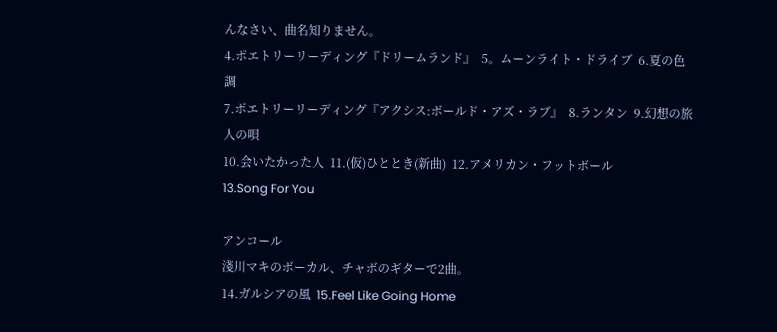んなさい、曲名知りません。
4.ポエトリーリーディング『ドリームランド』  5。ムーンライト・ドライブ  6.夏の色調
7.ポエトリーリーディング『アクシス:ボールド・アズ・ラブ』  8.ランタン  9.幻想の旅人の唄
10.会いたかった人  11.(仮)ひととき(新曲)  12.アメリカン・フットボール
13.Song For You

アンコール
淺川マキのボーカル、チャボのギターで2曲。
14.ガルシアの風  15.Feel Like Going Home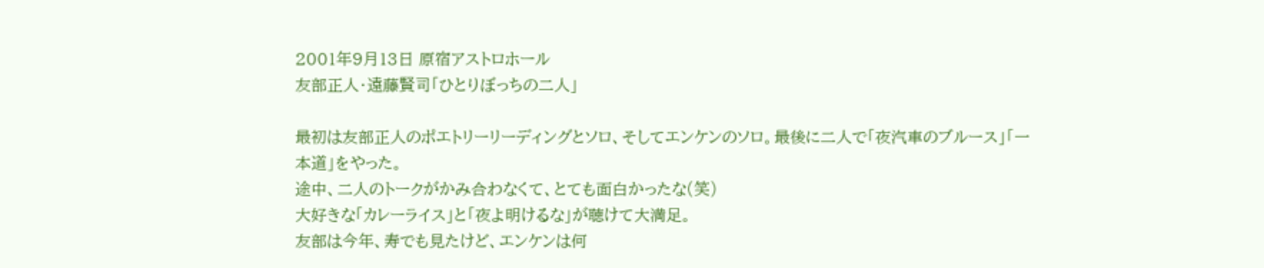2001年9月13日 原宿アストロホール
友部正人・遠藤賢司「ひとりぼっちの二人」

最初は友部正人のポエトリーリーディングとソロ、そしてエンケンのソロ。最後に二人で「夜汽車のブルース」「一本道」をやった。
途中、二人のトークがかみ合わなくて、とても面白かったな(笑)
大好きな「カレーライス」と「夜よ明けるな」が聴けて大満足。
友部は今年、寿でも見たけど、エンケンは何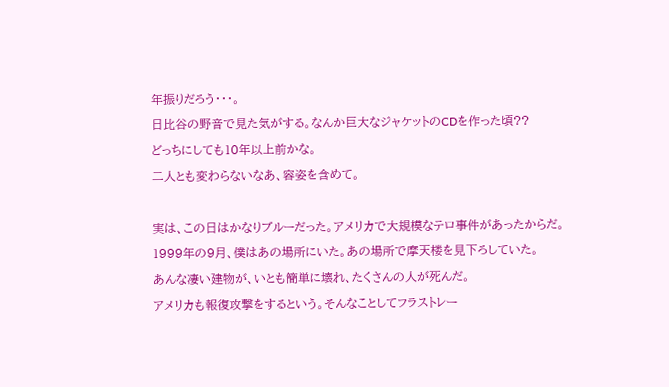年振りだろう・・・。
日比谷の野音で見た気がする。なんか巨大なジャケットのCDを作った頃??
どっちにしても10年以上前かな。
二人とも変わらないなあ、容姿を含めて。

実は、この日はかなりブルーだった。アメリカで大規模なテロ事件があったからだ。
1999年の9月、僕はあの場所にいた。あの場所で摩天楼を見下ろしていた。
あんな凄い建物が、いとも簡単に壊れ、たくさんの人が死んだ。
アメリカも報復攻撃をするという。そんなことしてフラストレー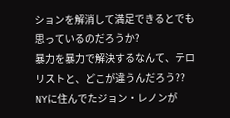ションを解消して満足できるとでも思っているのだろうか?
暴力を暴力で解決するなんて、テロリストと、どこが違うんだろう??
NYに住んでたジョン・レノンが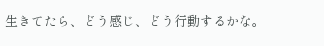生きてたら、どう感じ、どう行動するかな。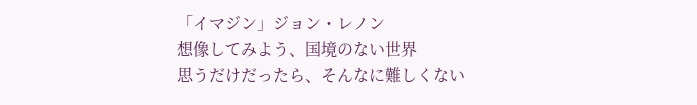「イマジン」ジョン・レノン
想像してみよう、国境のない世界
思うだけだったら、そんなに難しくない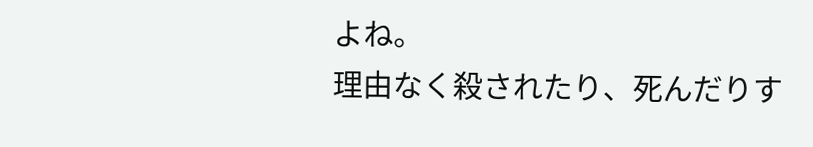よね。
理由なく殺されたり、死んだりす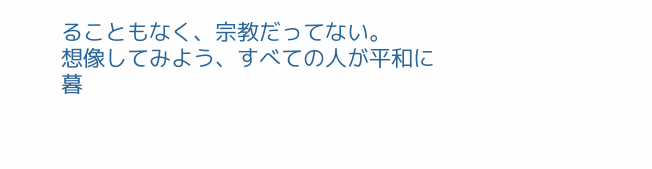ることもなく、宗教だってない。
想像してみよう、すべての人が平和に暮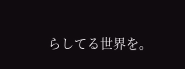らしてる世界を。